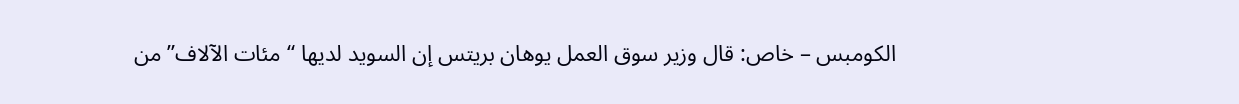الكومبس – خاص: قال وزير سوق العمل يوهان بريتس إن السويد لديها “مئات الآلاف” من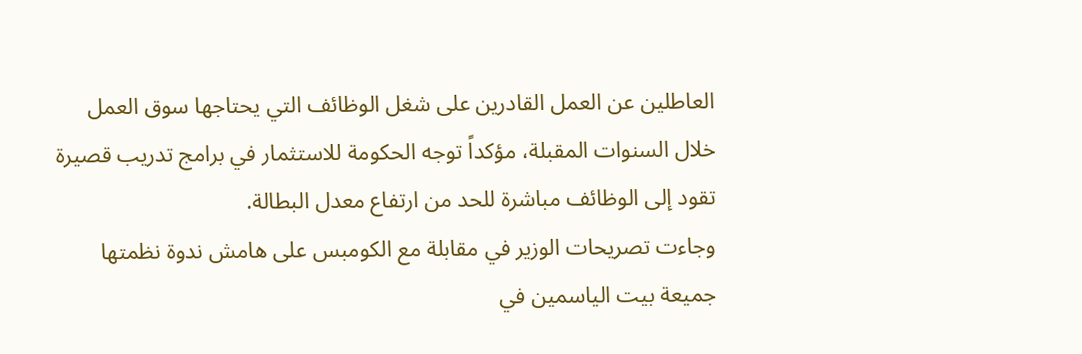العاطلين عن العمل القادرين على شغل الوظائف التي يحتاجها سوق العمل خلال السنوات المقبلة، مؤكداً توجه الحكومة للاستثمار في برامج تدريب قصيرة تقود إلى الوظائف مباشرة للحد من ارتفاع معدل البطالة.
وجاءت تصريحات الوزير في مقابلة مع الكومبس على هامش ندوة نظمتها جميعة بيت الياسمين في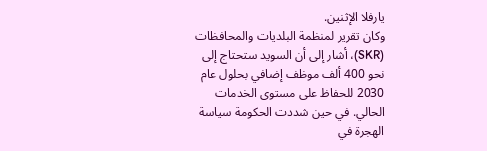يارفلا الإثنين.
وكان تقرير لمنظمة البلديات والمحافظات (SKR)، أشار إلى أن السويد ستحتاج إلى نحو 400 ألف موظف إضافي بحلول عام 2030 للحفاظ على مستوى الخدمات الحالي. في حين شددت الحكومة سياسة الهجرة في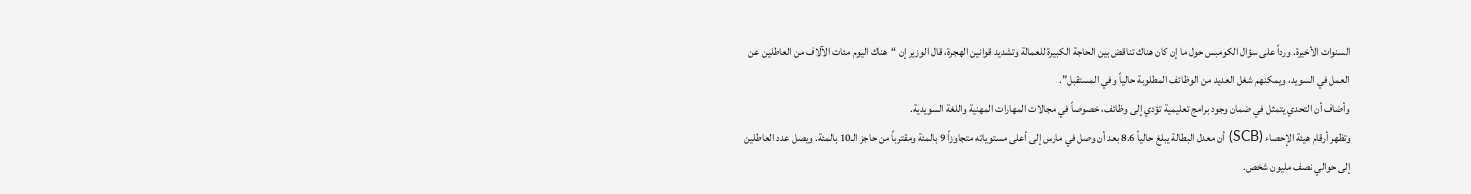السنوات الأخيرة. ورداً على سؤال الكومبس حول ما إن كان هناك تناقض بين الحاجة الكبيرة للعمالة وتشديد قوانين الهجرة، قال الوزير إن “هناك اليوم مئات الآلاف من العاطلين عن العمل في السويد، ويمكنهم شغل العديد من الوظائف المطلوبة حالياً وفي المستقبل”.
وأضاف أن التحدي يتمثل في ضمان وجود برامج تعليمية تؤدي إلى وظائف، خصوصاً في مجالات المهارات المهنية واللغة السويدية.
وتظهر أرقام هيئة الإحصاء (SCB) أن معدل البطالة يبلغ حالياً 8.6 بعد أن وصل في مارس إلى أعلى مستوياته متجاوزاً 9 بالمئة ومقترباً من حاجز الـ10 بالمئة. ويصل عدد العاطلين إلى حوالي نصف مليون شخص.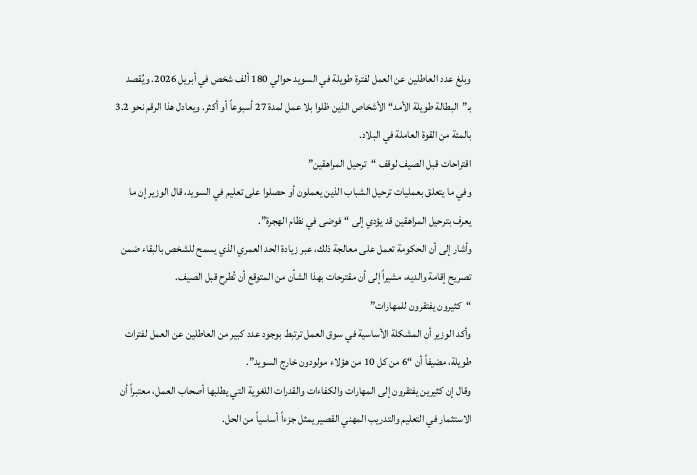وبلغ عدد العاطلين عن العمل لفترة طويلة في السويد حوالي 180 ألف شخص في أبريل 2026. ويُقصد بـ”البطالة طويلة الأمد“ الأشخاص الذين ظلوا بلا عمل لمدة 27 أسبوعاً أو أكثر. ويعادل هذا الرقم نحو 3.2 بالمئة من القوة العاملة في البلاد.
اقتراحات قبل الصيف لوقف “ترحيل المراهقين”
وفي ما يتعلق بعمليات ترحيل الشباب الذين يعملون أو حصلوا على تعليم في السويد، قال الوزير إن ما يعرف بترحيل المراهقين قد يؤدي إلى “فوضى في نظام الهجرة”.
وأشار إلى أن الحكومة تعمل على معالجة ذلك، عبر زيادة الحد العمري الذي يسمح للشخص بالبقاء ضمن تصريح إقامة والديه، مشيراً إلى أن مقترحات بهذا الشأن من المتوقع أن تُطرح قبل الصيف.
“كثيرون يفتقرون للمهارات”
وأكد الوزير أن المشكلة الأساسية في سوق العمل ترتبط بوجود عدد كبير من العاطلين عن العمل لفترات طويلة، مضيفاً أن “6 من كل 10 من هؤلاء مولودون خارج السويد”.
وقال إن كثيرين يفتقرون إلى المهارات والكفاءات والقدرات اللغوية التي يطلبها أصحاب العمل، معتبراً أن الاستثمار في التعليم والتدريب المهني القصير يمثل جزءاً أساسياً من الحل.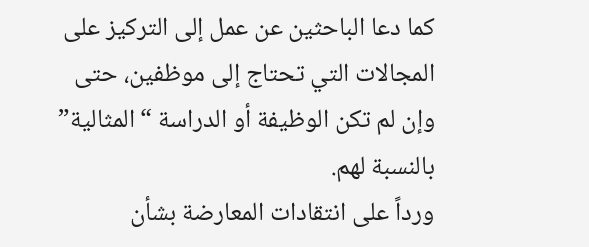كما دعا الباحثين عن عمل إلى التركيز على المجالات التي تحتاج إلى موظفين، حتى وإن لم تكن الوظيفة أو الدراسة “المثالية” بالنسبة لهم.
ورداً على انتقادات المعارضة بشأن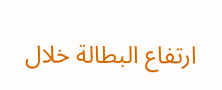ارتفاع البطالة خلال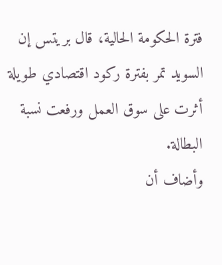فترة الحكومة الحالية، قال بريتس إن السويد تمر بفترة ركود اقتصادي طويلة أثرت على سوق العمل ورفعت نسبة البطالة.
وأضاف أن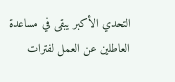التحدي الأكبر يبقى في مساعدة العاطلين عن العمل لفترات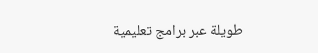طويلة عبر برامج تعليمية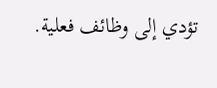تؤدي إلى وظائف فعلية.